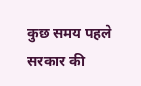कुछ समय पहले सरकार की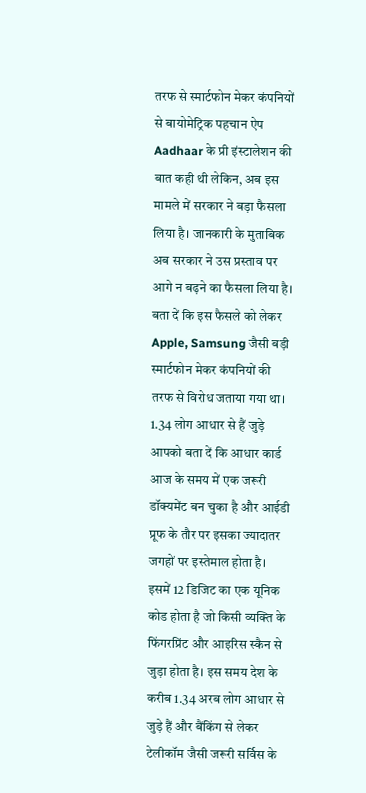तरफ से स्मार्टफोन मेकर कंपनियों से बायोमेट्रिक पहचान ऐप Aadhaar के प्री इंस्टालेशन की बात कही थी लेकिन, अब इस मामले में सरकार ने बड़ा फैसला लिया है। जानकारी के मुताबिक अब सरकार ने उस प्रस्ताव पर आगे न बढ़ने का फैसला लिया है। बता दें कि इस फैसले को लेकर Apple, Samsung जैसी बड़ी स्मार्टफोन मेकर कंपनियों की तरफ से विरोध जताया गया था।
1.34 लोग आधार से हैं जुड़े
आपको बता दें कि आधार कार्ड आज के समय में एक जरूरी डॉक्यमेंट बन चुका है और आईडी प्रूफ के तौर पर इसका ज्यादातर जगहों पर इस्तेमाल होता है। इसमें 12 डिजिट का एक यूनिक कोड होता है जो किसी व्यक्ति के फिंगरप्रिंट और आइरिस स्कैन से जुड़ा होता है। इस समय देश के करीब 1.34 अरब लोग आधार से जुड़े हैं और बैंकिंग से लेकर टेलीकॉम जैसी जरूरी सर्विस के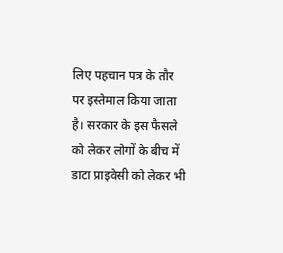लिए पहचान पत्र के तौर पर इस्तेमाल किया जाता है। सरकार के इस फैसले को लेकर लोगों के बीच में डाटा प्राइवेसी को लेकर भी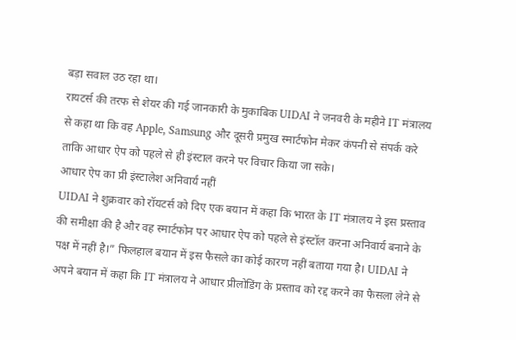बड़ा सवाल उठ रहा था।
रायटर्स की तरफ से शेयर की गई जानकारी के मुकाबिक UIDAI ने जनवरी के महीने IT मंत्रालय से कहा था कि वह Apple, Samsung और दूसरी प्रमुख स्मार्टफोन मेकर कंपनी से संपर्क करे ताकि आधार ऐप को पहले से ही इंस्टाल करने पर विचार किया जा सके।
आधार ऐप का प्री इंस्टालेश अनिवार्य नहीं
UIDAI ने शुक्रवार को रॉयटर्स को दिए एक बयान में कहा कि भारत के IT मंत्रालय ने इस प्रस्ताव की समीक्षा की है और वह स्मार्टफोन पर आधार ऐप को पहले से इंस्टॉल करना अनिवार्य बनाने के पक्ष में नहीं है।” फिलहाल बयान में इस फैसले का कोई कारण नहीं बताया गया है। UIDAI ने अपने बयान में कहा कि IT मंत्रालय ने आधार प्रीलोडिंग के प्रस्ताव को रद्द करने का फैसला लेने से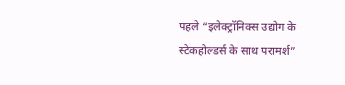पहले “इलेक्ट्रॉनिक्स उद्योग के स्टेकहोल्डर्स के साथ परामर्श”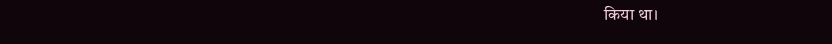किया था।